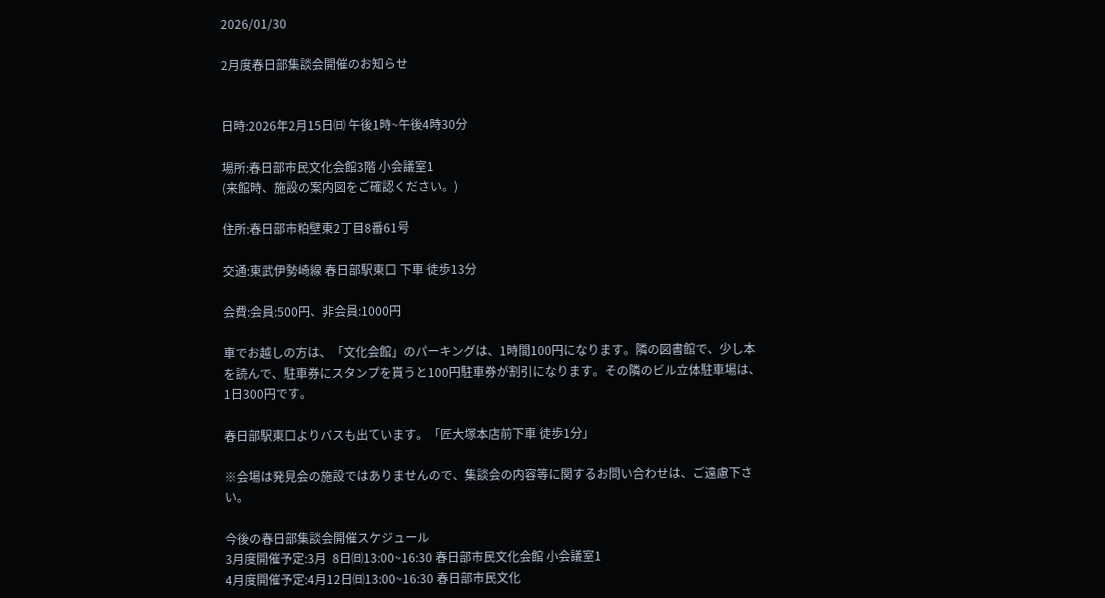2026/01/30

2月度春日部集談会開催のお知らせ


日時:2026年2月15日㈰ 午後1時~午後4時30分

場所:春日部市民文化会館3階 小会議室1
(来館時、施設の案内図をご確認ください。)

住所:春日部市粕壁東2丁目8番61号

交通:東武伊勢崎線 春日部駅東口 下車 徒歩13分

会費:会員:500円、非会員:1000円

車でお越しの方は、「文化会館」のパーキングは、1時間100円になります。隣の図書館で、少し本を読んで、駐車券にスタンプを貰うと100円駐車券が割引になります。その隣のビル立体駐車場は、1日300円です。

春日部駅東口よりバスも出ています。「匠大塚本店前下車 徒歩1分」

※会場は発見会の施設ではありませんので、集談会の内容等に関するお問い合わせは、ご遠慮下さい。

今後の春日部集談会開催スケジュール
3月度開催予定:3月  8日㈰13:00~16:30 春日部市民文化会館 小会議室1
4月度開催予定:4月12日㈰13:00~16:30 春日部市民文化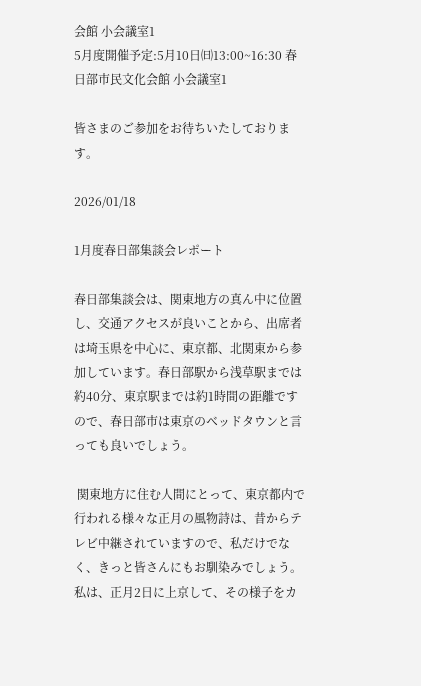会館 小会議室1
5月度開催予定:5月10日㈰13:00~16:30 春日部市民文化会館 小会議室1

皆さまのご参加をお待ちいたしております。

2026/01/18

1月度春日部集談会レポート

春日部集談会は、関東地方の真ん中に位置し、交通アクセスが良いことから、出席者は埼玉県を中心に、東京都、北関東から参加しています。春日部駅から浅草駅までは約40分、東京駅までは約1時間の距離ですので、春日部市は東京のベッドタウンと言っても良いでしょう。

 関東地方に住む人間にとって、東京都内で行われる様々な正月の風物詩は、昔からテレビ中継されていますので、私だけでなく、きっと皆さんにもお馴染みでしょう。私は、正月2日に上京して、その様子をカ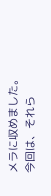メラに収めました。今回は、それら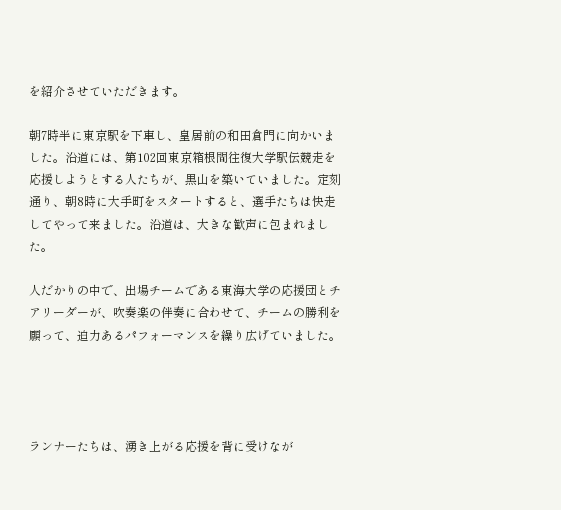を紹介させていただきます。

朝7時半に東京駅を下車し、皇居前の和田倉門に向かいました。沿道には、第102回東京箱根間往復大学駅伝競走を応援しようとする人たちが、黒山を築いていました。定刻通り、朝8時に大手町をスタートすると、選手たちは快走してやって来ました。沿道は、大きな歓声に包まれました。

人だかりの中で、出場チームである東海大学の応援団とチアリーダーが、吹奏楽の伴奏に合わせて、チームの勝利を願って、迫力あるパフォーマンスを繰り広げていました。




ランナーたちは、湧き上がる応援を背に受けなが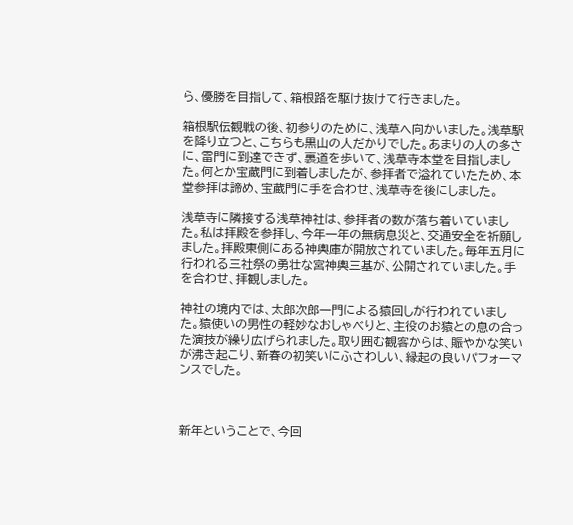ら、優勝を目指して、箱根路を駆け抜けて行きました。

箱根駅伝観戦の後、初参りのために、浅草へ向かいました。浅草駅を降り立つと、こちらも黒山の人だかりでした。あまりの人の多さに、雷門に到達できず、裏道を歩いて、浅草寺本堂を目指しました。何とか宝蔵門に到着しましたが、参拝者で溢れていたため、本堂参拝は諦め、宝蔵門に手を合わせ、浅草寺を後にしました。

浅草寺に隣接する浅草神社は、参拝者の数が落ち着いていました。私は拝殿を参拝し、今年一年の無病息災と、交通安全を祈願しました。拝殿東側にある神輿庫が開放されていました。毎年五月に行われる三社祭の勇壮な宮神輿三基が、公開されていました。手を合わせ、拝観しました。

神社の境内では、太郎次郎一門による猿回しが行われていました。猿使いの男性の軽妙なおしゃべりと、主役のお猿との息の合った演技が繰り広げられました。取り囲む観客からは、賑やかな笑いが沸き起こり、新春の初笑いにふさわしい、縁起の良いパフォーマンスでした。



新年ということで、今回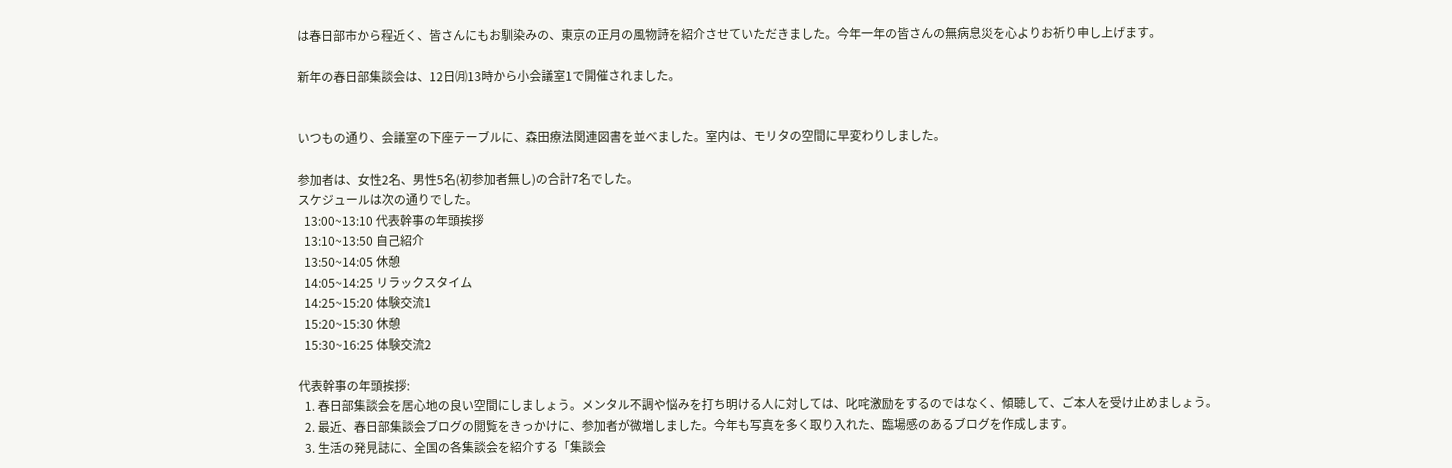は春日部市から程近く、皆さんにもお馴染みの、東京の正月の風物詩を紹介させていただきました。今年一年の皆さんの無病息災を心よりお祈り申し上げます。

新年の春日部集談会は、12日㈪13時から小会議室1で開催されました。


いつもの通り、会議室の下座テーブルに、森田療法関連図書を並べました。室内は、モリタの空間に早変わりしました。

参加者は、女性2名、男性5名(初参加者無し)の合計7名でした。
スケジュールは次の通りでした。
  13:00~13:10 代表幹事の年頭挨拶
  13:10~13:50 自己紹介
  13:50~14:05 休憩
  14:05~14:25 リラックスタイム
  14:25~15:20 体験交流1
  15:20~15:30 休憩
  15:30~16:25 体験交流2

代表幹事の年頭挨拶:
  1. 春日部集談会を居心地の良い空間にしましょう。メンタル不調や悩みを打ち明ける人に対しては、叱咤激励をするのではなく、傾聴して、ご本人を受け止めましょう。
  2. 最近、春日部集談会ブログの閲覧をきっかけに、参加者が微増しました。今年も写真を多く取り入れた、臨場感のあるブログを作成します。
  3. 生活の発見誌に、全国の各集談会を紹介する「集談会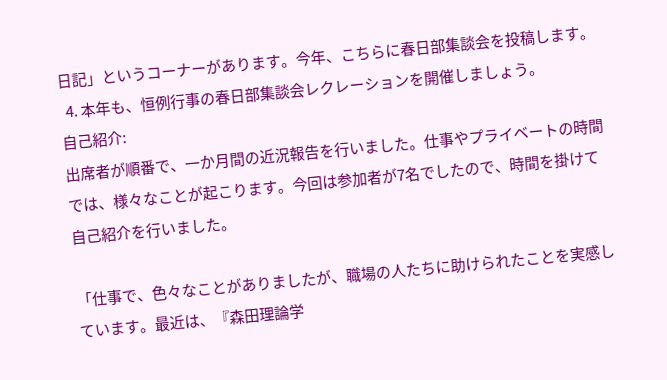日記」というコーナーがあります。今年、こちらに春日部集談会を投稿します。
  4. 本年も、恒例行事の春日部集談会レクレーションを開催しましょう。
自己紹介:
出席者が順番で、一か月間の近況報告を行いました。仕事やプライベートの時間では、様々なことが起こります。今回は参加者が7名でしたので、時間を掛けて自己紹介を行いました。

「仕事で、色々なことがありましたが、職場の人たちに助けられたことを実感しています。最近は、『森田理論学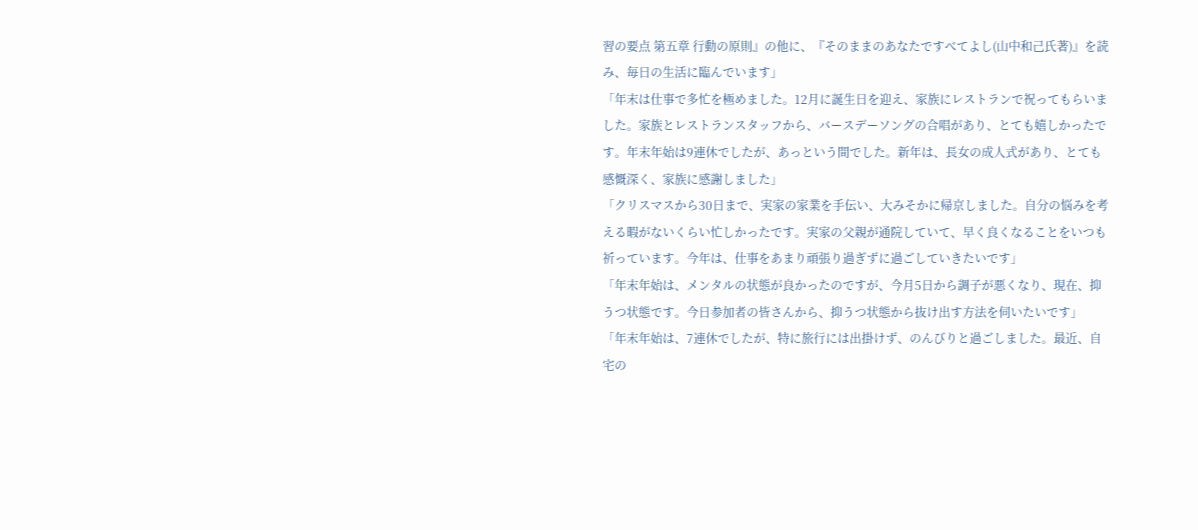習の要点 第五章 行動の原則』の他に、『そのままのあなたですべてよし(山中和己氏著)』を読み、毎日の生活に臨んでいます」
「年末は仕事で多忙を極めました。12月に誕生日を迎え、家族にレストランで祝ってもらいました。家族とレストランスタッフから、バースデーソングの合唱があり、とても嬉しかったです。年末年始は9連休でしたが、あっという間でした。新年は、長女の成人式があり、とても感慨深く、家族に感謝しました」
「クリスマスから30日まで、実家の家業を手伝い、大みそかに帰京しました。自分の悩みを考える暇がないくらい忙しかったです。実家の父親が通院していて、早く良くなることをいつも祈っています。今年は、仕事をあまり頑張り過ぎずに過ごしていきたいです」
「年末年始は、メンタルの状態が良かったのですが、今月5日から調子が悪くなり、現在、抑うつ状態です。今日参加者の皆さんから、抑うつ状態から抜け出す方法を伺いたいです」
「年末年始は、7連休でしたが、特に旅行には出掛けず、のんびりと過ごしました。最近、自宅の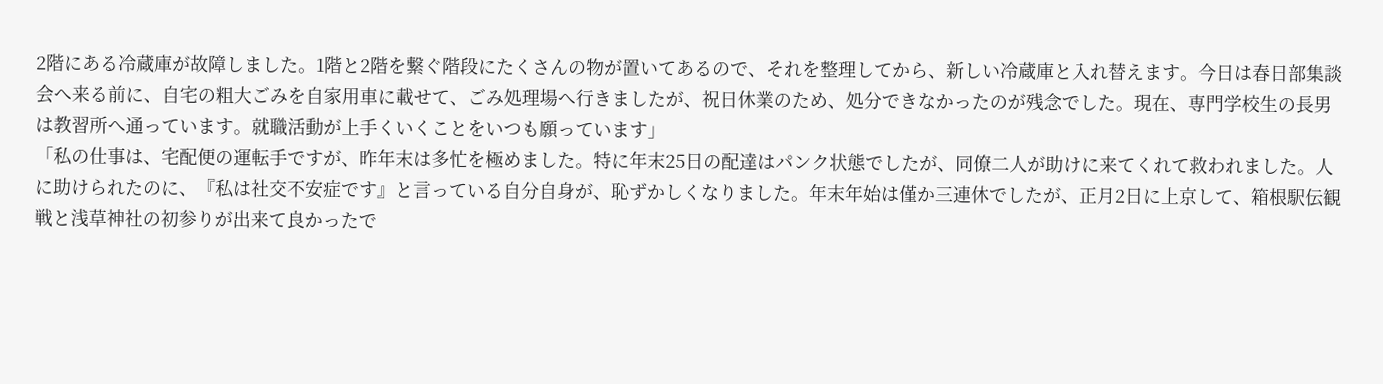2階にある冷蔵庫が故障しました。1階と2階を繋ぐ階段にたくさんの物が置いてあるので、それを整理してから、新しい冷蔵庫と入れ替えます。今日は春日部集談会へ来る前に、自宅の粗大ごみを自家用車に載せて、ごみ処理場へ行きましたが、祝日休業のため、処分できなかったのが残念でした。現在、専門学校生の長男は教習所へ通っています。就職活動が上手くいくことをいつも願っています」
「私の仕事は、宅配便の運転手ですが、昨年末は多忙を極めました。特に年末25日の配達はパンク状態でしたが、同僚二人が助けに来てくれて救われました。人に助けられたのに、『私は社交不安症です』と言っている自分自身が、恥ずかしくなりました。年末年始は僅か三連休でしたが、正月2日に上京して、箱根駅伝観戦と浅草神社の初参りが出来て良かったで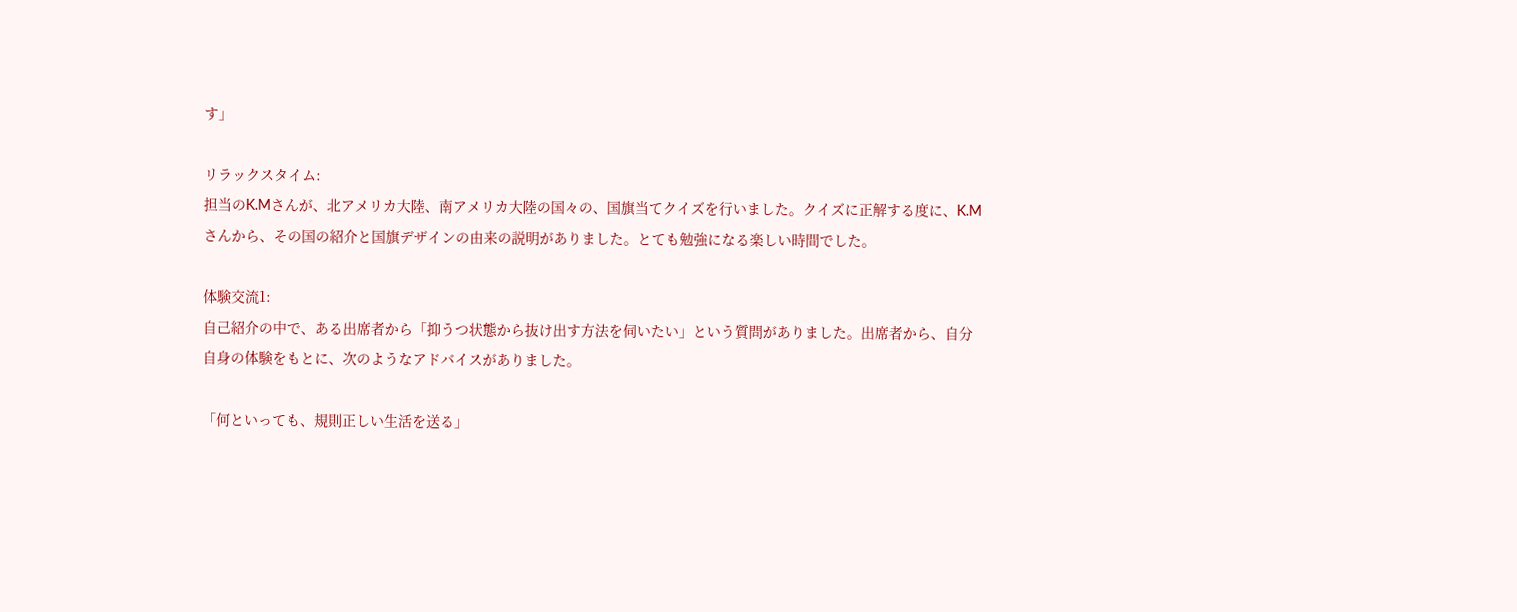す」

リラックスタイム:
担当のK.Mさんが、北アメリカ大陸、南アメリカ大陸の国々の、国旗当てクイズを行いました。クイズに正解する度に、K.Mさんから、その国の紹介と国旗デザインの由来の説明がありました。とても勉強になる楽しい時間でした。

体験交流1:
自己紹介の中で、ある出席者から「抑うつ状態から抜け出す方法を伺いたい」という質問がありました。出席者から、自分自身の体験をもとに、次のようなアドバイスがありました。

「何といっても、規則正しい生活を送る」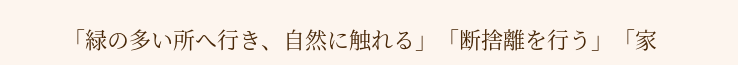「緑の多い所へ行き、自然に触れる」「断捨離を行う」「家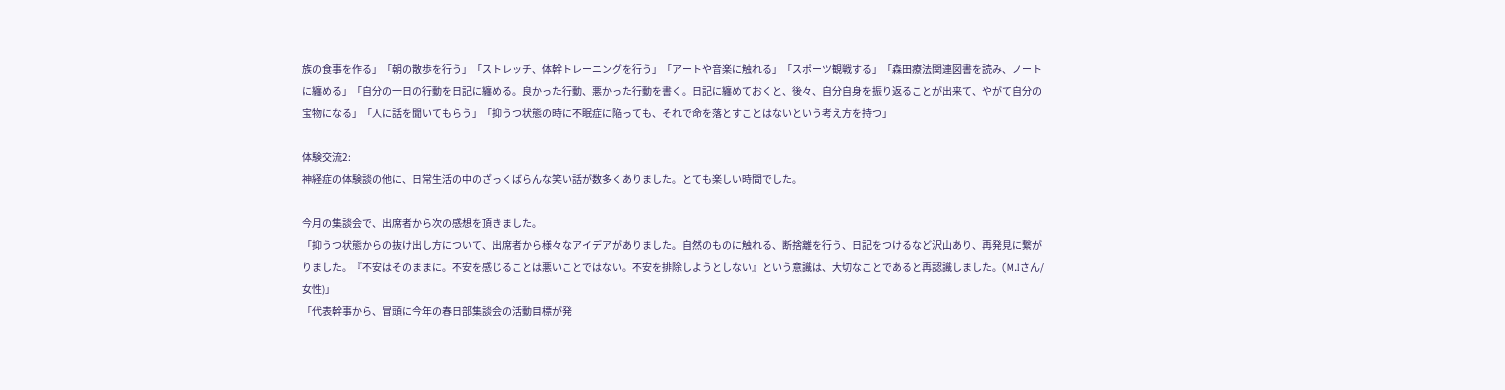族の食事を作る」「朝の散歩を行う」「ストレッチ、体幹トレーニングを行う」「アートや音楽に触れる」「スポーツ観戦する」「森田療法関連図書を読み、ノートに纏める」「自分の一日の行動を日記に纏める。良かった行動、悪かった行動を書く。日記に纏めておくと、後々、自分自身を振り返ることが出来て、やがて自分の宝物になる」「人に話を聞いてもらう」「抑うつ状態の時に不眠症に陥っても、それで命を落とすことはないという考え方を持つ」

体験交流2:
神経症の体験談の他に、日常生活の中のざっくばらんな笑い話が数多くありました。とても楽しい時間でした。

今月の集談会で、出席者から次の感想を頂きました。
「抑うつ状態からの抜け出し方について、出席者から様々なアイデアがありました。自然のものに触れる、断捨離を行う、日記をつけるなど沢山あり、再発見に繋がりました。『不安はそのままに。不安を感じることは悪いことではない。不安を排除しようとしない』という意識は、大切なことであると再認識しました。(M.Iさん/女性)」
「代表幹事から、冒頭に今年の春日部集談会の活動目標が発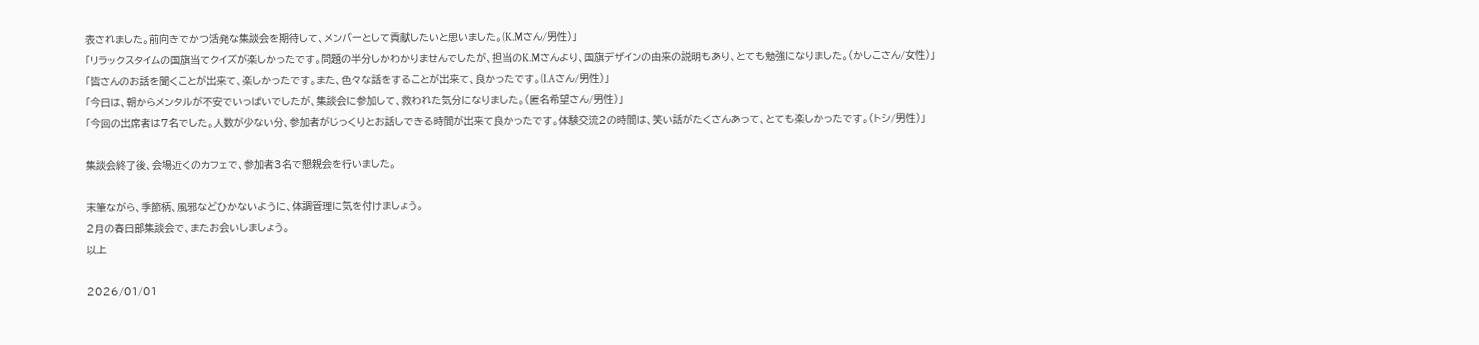表されました。前向きでかつ活発な集談会を期待して、メンバーとして貢献したいと思いました。(K.Mさん/男性)」
「リラックスタイムの国旗当てクイズが楽しかったです。問題の半分しかわかりませんでしたが、担当のK.Mさんより、国旗デザインの由来の説明もあり、とても勉強になりました。(かしこさん/女性)」
「皆さんのお話を聞くことが出来て、楽しかったです。また、色々な話をすることが出来て、良かったです。(I.Aさん/男性)」
「今日は、朝からメンタルが不安でいっぱいでしたが、集談会に参加して、救われた気分になりました。(匿名希望さん/男性)」
「今回の出席者は7名でした。人数が少ない分、参加者がじっくりとお話しできる時間が出来て良かったです。体験交流2の時間は、笑い話がたくさんあって、とても楽しかったです。(トシ/男性)」

集談会終了後、会場近くのカフェで、参加者3名で懇親会を行いました。

末筆ながら、季節柄、風邪などひかないように、体調管理に気を付けましょう。
2月の春日部集談会で、またお会いしましょう。
以上

2026/01/01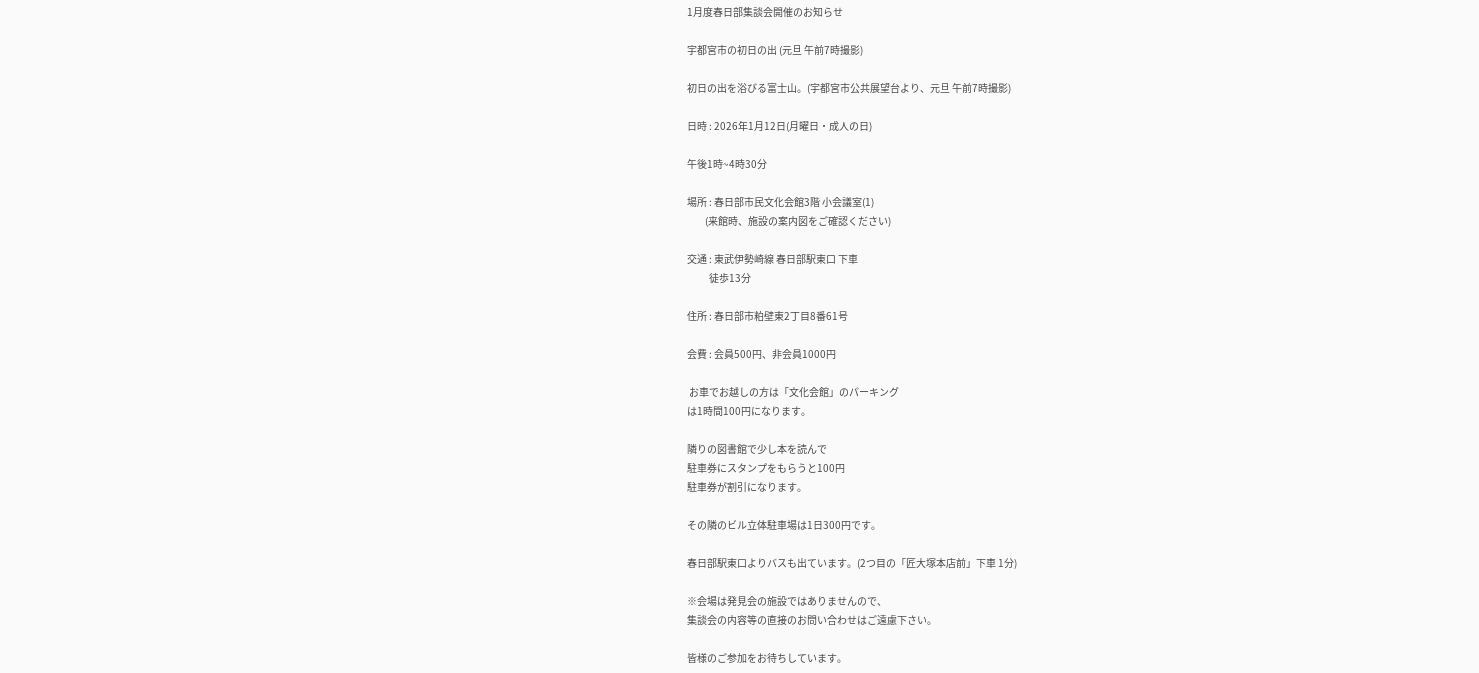1月度春日部集談会開催のお知らせ

宇都宮市の初日の出 (元旦 午前7時撮影)

初日の出を浴びる富士山。(宇都宮市公共展望台より、元旦 午前7時撮影)

日時 : 2026年1月12日(月曜日・成人の日)

午後1時~4時30分

場所 : 春日部市民文化会館3階 小会議室(1)
         (来館時、施設の案内図をご確認ください)

交通 : 東武伊勢崎線 春日部駅東口 下車
           徒歩13分

住所 : 春日部市粕壁東2丁目8番61号

会費 : 会員500円、非会員1000円

 お車でお越しの方は「文化会館」のパーキング
は1時間100円になります。

隣りの図書館で少し本を読んで
駐車券にスタンプをもらうと100円
駐車券が割引になります。

その隣のビル立体駐車場は1日300円です。

春日部駅東口よりバスも出ています。(2つ目の「匠大塚本店前」下車 1分)

※会場は発見会の施設ではありませんので、
集談会の内容等の直接のお問い合わせはご遠慮下さい。

皆様のご参加をお待ちしています。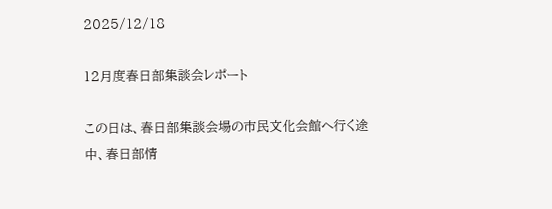2025/12/18

12月度春日部集談会レポート

この日は、春日部集談会場の市民文化会館へ行く途中、春日部情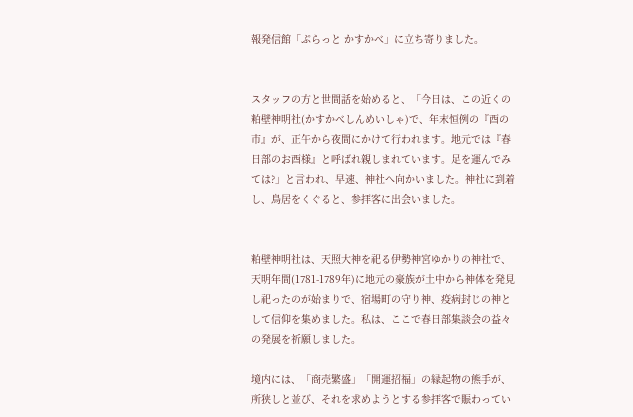報発信館「ぷらっと かすかべ」に立ち寄りました。


スタッフの方と世間話を始めると、「今日は、この近くの粕壁神明社(かすかべしんめいしゃ)で、年末恒例の『酉の市』が、正午から夜間にかけて行われます。地元では『春日部のお酉様』と呼ばれ親しまれています。足を運んでみては?」と言われ、早速、神社へ向かいました。神社に到着し、鳥居をくぐると、参拝客に出会いました。


粕壁神明社は、天照大神を祀る伊勢神宮ゆかりの神社で、天明年間(1781-1789年)に地元の豪族が土中から神体を発見し祀ったのが始まりで、宿場町の守り神、疫病封じの神として信仰を集めました。私は、ここで春日部集談会の益々の発展を祈願しました。

境内には、「商売繁盛」「開運招福」の縁起物の熊手が、所狭しと並び、それを求めようとする参拝客で賑わってい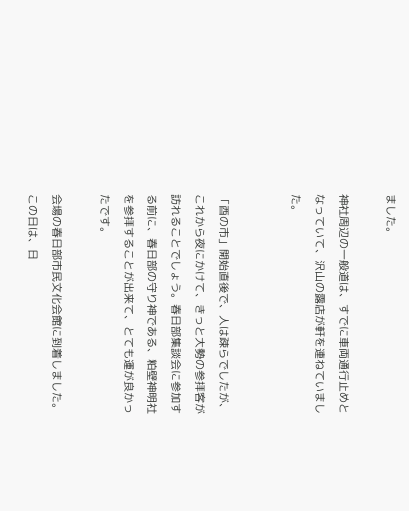ました。

神社周辺の一般道は、すでに車両通行止めとなっていて、沢山の露店が軒を連ねていました。


「酉の市」開始直後で、人は疎らでしたが、これから夜にかけて、きっと大勢の参拝客が訪れることでしょう。春日部集談会に参加する前に、春日部の守り神である、粕壁神明社を参拝することが出来て、とても運が良かったです。

会場の春日部市民文化会館に到着しました。この日は、日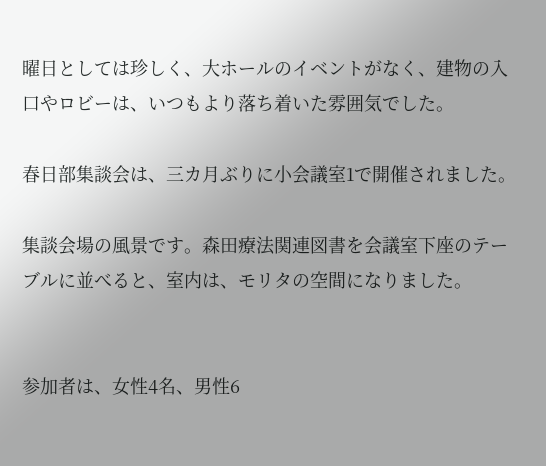曜日としては珍しく、大ホールのイベントがなく、建物の入口やロビーは、いつもより落ち着いた雰囲気でした。

春日部集談会は、三カ月ぶりに小会議室1で開催されました。

集談会場の風景です。森田療法関連図書を会議室下座のテーブルに並べると、室内は、モリタの空間になりました。


参加者は、女性4名、男性6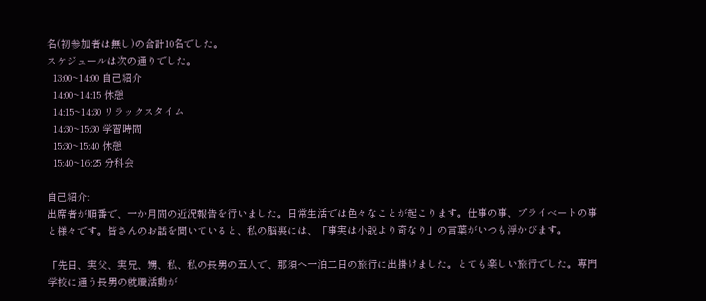名(初参加者は無し)の合計10名でした。
スケジュールは次の通りでした。
  13:00~14:00 自己紹介
  14:00~14:15 休憩
  14:15~14:30 リラックスタイム
  14:30~15:30 学習時間
  15:30~15:40 休憩
  15:40~16:25 分科会

自己紹介:
出席者が順番で、一か月間の近況報告を行いました。日常生活では色々なことが起こります。仕事の事、プライベートの事と様々です。皆さんのお話を聞いていると、私の脳裏には、「事実は小説より奇なり」の言葉がいつも浮かびます。

「先日、実父、実兄、甥、私、私の長男の五人で、那須へ一泊二日の旅行に出掛けました。とても楽しい旅行でした。専門学校に通う長男の就職活動が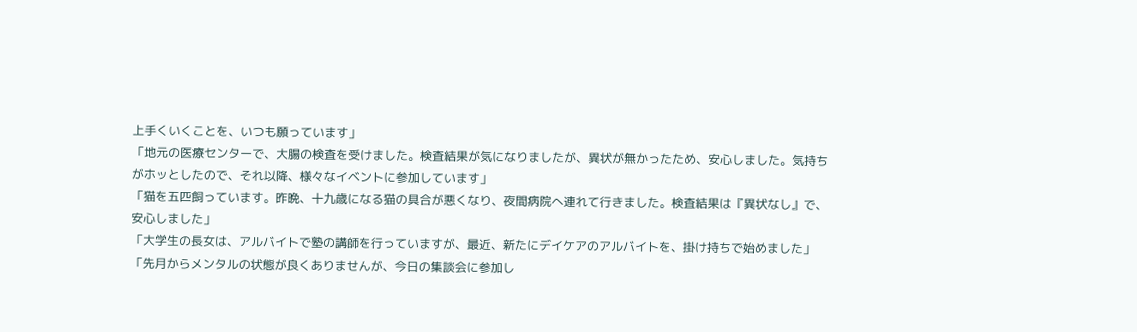上手くいくことを、いつも願っています」
「地元の医療センターで、大腸の検査を受けました。検査結果が気になりましたが、異状が無かったため、安心しました。気持ちがホッとしたので、それ以降、様々なイベントに参加しています」
「猫を五匹飼っています。昨晩、十九歳になる猫の具合が悪くなり、夜間病院へ連れて行きました。検査結果は『異状なし』で、安心しました」
「大学生の長女は、アルバイトで塾の講師を行っていますが、最近、新たにデイケアのアルバイトを、掛け持ちで始めました」
「先月からメンタルの状態が良くありませんが、今日の集談会に参加し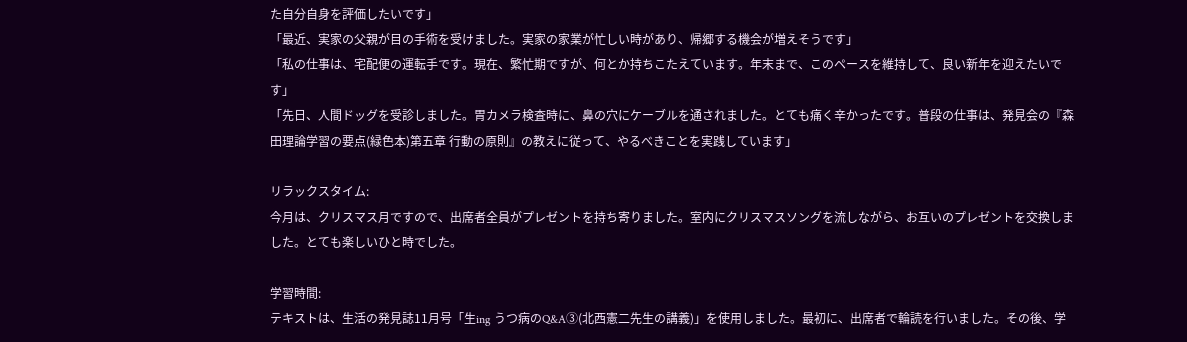た自分自身を評価したいです」
「最近、実家の父親が目の手術を受けました。実家の家業が忙しい時があり、帰郷する機会が増えそうです」
「私の仕事は、宅配便の運転手です。現在、繁忙期ですが、何とか持ちこたえています。年末まで、このペースを維持して、良い新年を迎えたいです」
「先日、人間ドッグを受診しました。胃カメラ検査時に、鼻の穴にケーブルを通されました。とても痛く辛かったです。普段の仕事は、発見会の『森田理論学習の要点(緑色本)第五章 行動の原則』の教えに従って、やるべきことを実践しています」

リラックスタイム:
今月は、クリスマス月ですので、出席者全員がプレゼントを持ち寄りました。室内にクリスマスソングを流しながら、お互いのプレゼントを交換しました。とても楽しいひと時でした。

学習時間:
テキストは、生活の発見誌11月号「生ing うつ病のQ&A③(北西憲二先生の講義)」を使用しました。最初に、出席者で輪読を行いました。その後、学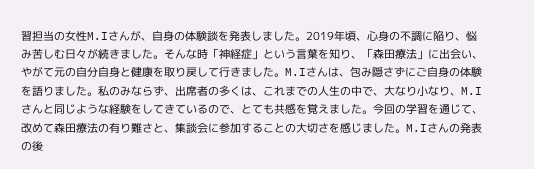習担当の女性M.Iさんが、自身の体験談を発表しました。2019年頃、心身の不調に陥り、悩み苦しむ日々が続きました。そんな時「神経症」という言葉を知り、「森田療法」に出会い、やがて元の自分自身と健康を取り戻して行きました。M.Iさんは、包み隠さずにご自身の体験を語りました。私のみならず、出席者の多くは、これまでの人生の中で、大なり小なり、M.Iさんと同じような経験をしてきているので、とても共感を覚えました。今回の学習を通じて、改めて森田療法の有り難さと、集談会に参加することの大切さを感じました。M.Iさんの発表の後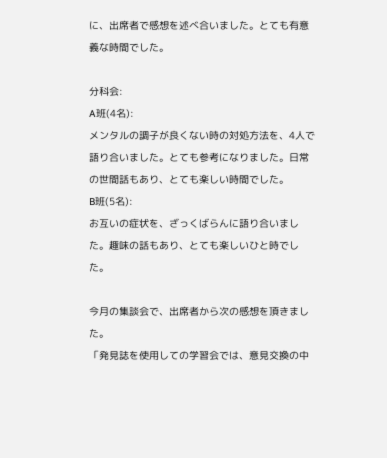に、出席者で感想を述べ合いました。とても有意義な時間でした。

分科会:
A班(4名):
メンタルの調子が良くない時の対処方法を、4人で語り合いました。とても参考になりました。日常の世間話もあり、とても楽しい時間でした。
B班(5名):
お互いの症状を、ざっくばらんに語り合いました。趣味の話もあり、とても楽しいひと時でした。

今月の集談会で、出席者から次の感想を頂きました。
「発見誌を使用しての学習会では、意見交換の中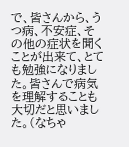で、皆さんから、うつ病、不安症、その他の症状を聞くことが出来て、とても勉強になりました。皆さんで病気を理解することも大切だと思いました。(なちゃ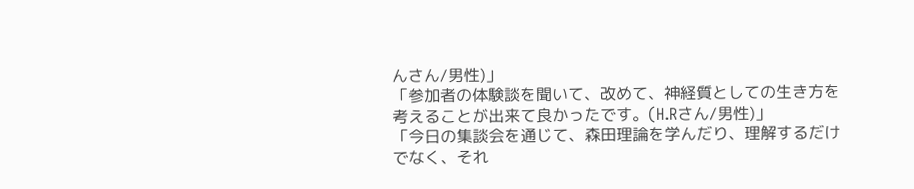んさん/男性)」
「参加者の体験談を聞いて、改めて、神経質としての生き方を考えることが出来て良かったです。(H.Rさん/男性)」
「今日の集談会を通じて、森田理論を学んだり、理解するだけでなく、それ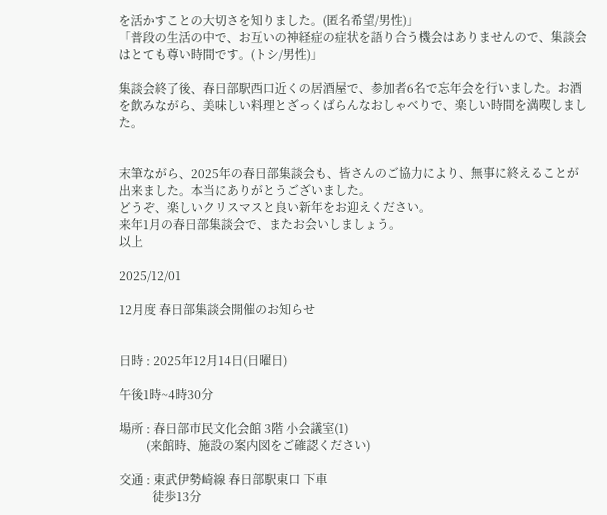を活かすことの大切さを知りました。(匿名希望/男性)」
「普段の生活の中で、お互いの神経症の症状を語り合う機会はありませんので、集談会はとても尊い時間です。(トシ/男性)」

集談会終了後、春日部駅西口近くの居酒屋で、参加者6名で忘年会を行いました。お酒を飲みながら、美味しい料理とざっくばらんなおしゃべりで、楽しい時間を満喫しました。


末筆ながら、2025年の春日部集談会も、皆さんのご協力により、無事に終えることが出来ました。本当にありがとうございました。
どうぞ、楽しいクリスマスと良い新年をお迎えください。
来年1月の春日部集談会で、またお会いしましょう。
以上

2025/12/01

12月度 春日部集談会開催のお知らせ


日時 : 2025年12月14日(日曜日)

午後1時~4時30分

場所 : 春日部市民文化会館 3階 小会議室(1)
         (来館時、施設の案内図をご確認ください)

交通 : 東武伊勢崎線 春日部駅東口 下車
           徒歩13分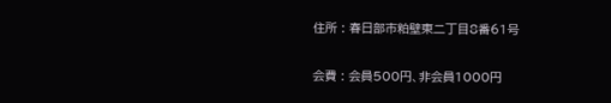住所 : 春日部市粕壁東二丁目8番61号

会費 : 会員500円、非会員1000円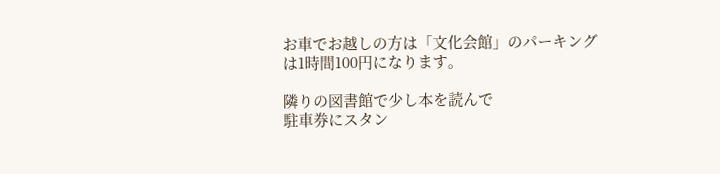お車でお越しの方は「文化会館」のパーキング
は1時間100円になります。

隣りの図書館で少し本を読んで
駐車券にスタン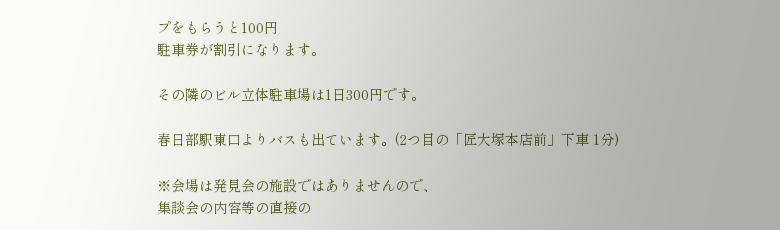プをもらうと100円
駐車券が割引になります。

その隣のビル立体駐車場は1日300円です。

春日部駅東口よりバスも出ています。(2つ目の「匠大塚本店前」下車 1分)

※会場は発見会の施設ではありませんので、
集談会の内容等の直接の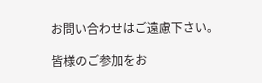お問い合わせはご遠慮下さい。

皆様のご参加をお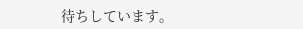待ちしています。